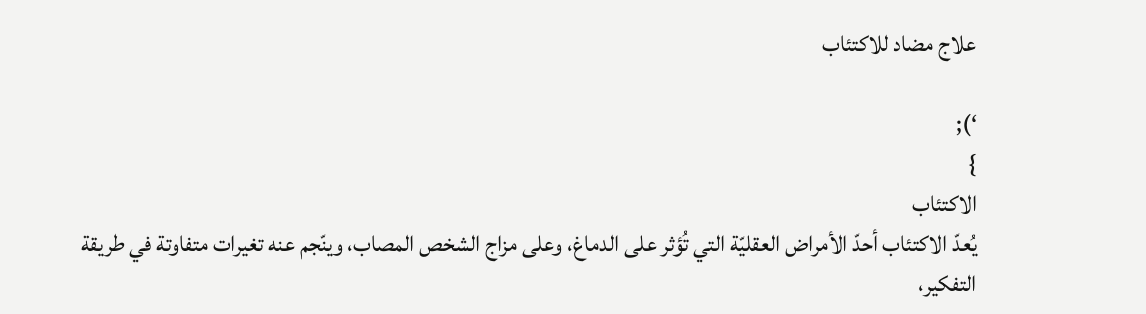علاج مضاد للاكتئاب

‘);
}
الاكتئاب
يُعدّ الاكتئاب أحدّ الأمراض العقليّة التي تُؤثر على الدماغ، وعلى مزاج الشخص المصاب، وينّجم عنه تغيرات متفاوتة في طريقة التفكير،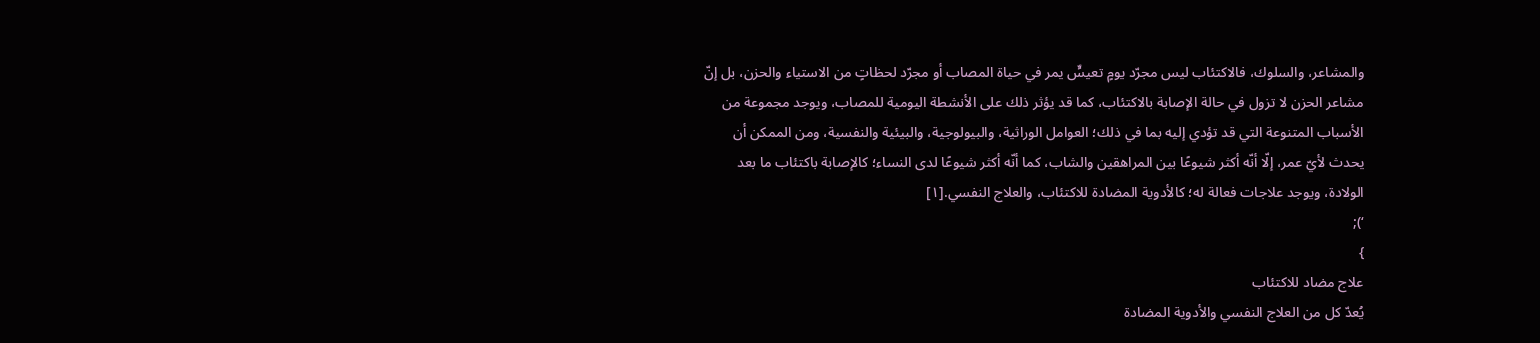والمشاعر، والسلوك، فالاكتئاب ليس مجرّد يومٍ تعيسٍّ يمر في حياة المصاب أو مجرّد لحظاتٍ من الاستياء والحزن، بل إنّ مشاعر الحزن لا تزول في حالة الإصابة بالاكتئاب، كما قد يؤثر ذلك على الأنشطة اليومية للمصاب، ويوجد مجموعة من الأسباب المتنوعة التي قد تؤدي إليه بما في ذلك؛ العوامل الوراثية، والبيولوجية، والبيئية والنفسية، ومن الممكن أن يحدث لأيّ عمر، إلّا أنّه أكثر شيوعًا بين المراهقين والشاب، كما أنّه أكثر شيوعًا لدى النساء؛ كالإصابة باكتئاب ما بعد الولادة، ويوجد علاجات فعالة له؛ كالأدوية المضادة للاكتئاب، والعلاج النفسي.[١]
‘);
}
علاج مضاد للاكتئاب
يُعدّ كل من العلاج النفسي والأدوية المضادة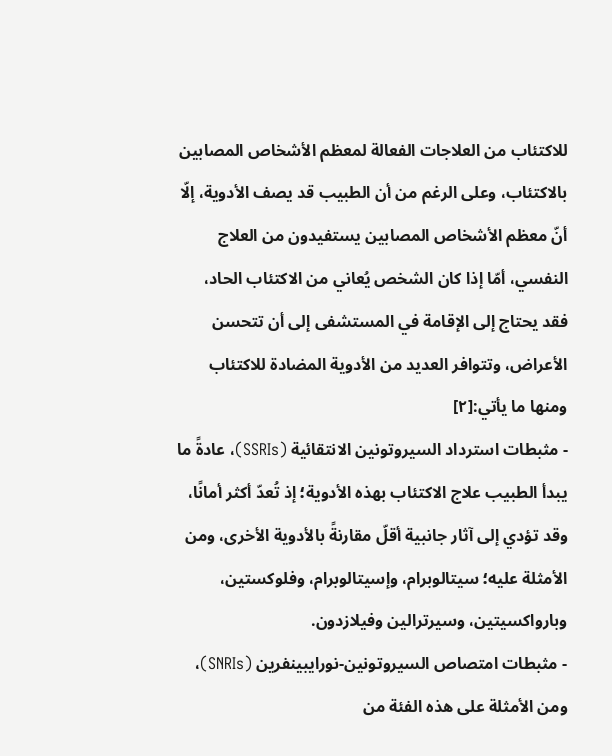للاكتئاب من العلاجات الفعالة لمعظم الأشخاص المصابين بالاكتئاب، وعلى الرغم من أن الطبيب قد يصف الأدوية، إلّا أنّ معظم الأشخاص المصابين يستفيدون من العلاج النفسي، أمّا إذا كان الشخص يُعاني من الاكتئاب الحاد، فقد يحتاج إلى الإقامة في المستشفى إلى أن تتحسن الأعراض، وتتوافر العديد من الأدوية المضادة للاكتئاب ومنها ما يأتي:[٢]
- مثبطات استرداد السيروتونين الانتقائية (SSRIs)، عادةً ما يبدأ الطبيب علاج الاكتئاب بهذه الأدوية؛ إذ تُعدّ أكثر أمانًا، وقد تؤدي إلى آثار جانبية أقلّ مقارنةً بالأدوية الأخرى، ومن الأمثلة عليه؛ سيتالوبرام، وإسيتالوبرام، وفلوكستين، وبارواكسيتين، وسيرترالين وفيلازدون.
- مثبطات امتصاص السيروتونين-نورايبينفرين (SNRIs)، ومن الأمثلة على هذه الفئة من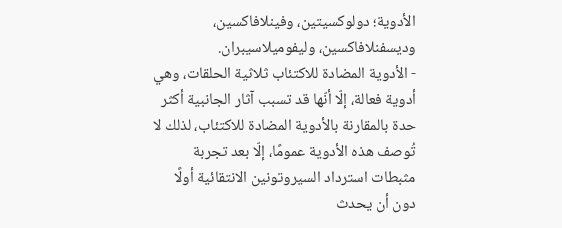الأدوية؛ دولوكسيتين، وفينلافاكسين، وديسفنلافاكسين، وليفوميلاسيبران.
- الأدوية المضادة للاكتئاب ثلاثية الحلقات، وهي أدوية فعالة، إلّا أنّها قد تسبب آثار الجانبية أكثر حدة بالمقارنة بالأدوية المضادة للاكتئاب، لذلك لا تُوصف هذه الأدوية عمومًا، إلّا بعد تجربة مثبطات استرداد السيروتونين الانتقائية أولًا دون أن يحدث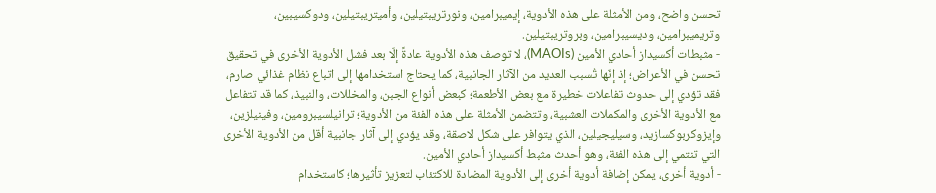تحسن واضح، ومن الأمثلة على هذه الأدوية، إيميبرامين، ونورتريبتيلين، وأميتريبتيلين، ودوكسيبين، وتريميبرامين، وديسيبرامين، وبروتريبتيلين.
- مثبطات أكسيداز أحادي الأمين (MAOIs)، لا توصف هذه الأدوية عادةً إلّا بعد فشل الأدوية الأخرى في تحقيق تحسن في الأعراض؛ إذ إنّها تُسبب العديد من الآثار الجانبية، كما يحتاج استخدامها إلى اتباع نظام غذائي صارم، فقد تؤدي إلى حدوث تفاعلات خطيرة مع بعض الأطعمة؛ كبعض أنواع الجبن، والمخللات، والنبيذ، كما قد تتفاعل مع الأدوية الأخرى والمكملات العشبية، وتتضمن الأمثلة على هذه الفئة من الأدوية؛ ترانيلسيبرومين، وفينيلزين، وإيزوكربوكسازيد، وسيليجيلين، الذي يتوافر على شكل لاصقة، وقد يؤدي إلى آثار جانبية أقل من الأدوية الأخرى التي تنتمي إلى هذه الفئة، وهو أحدث مثبط أكسيداز أحادي الأمين.
- أدوية أخرى، يمكن إضافة أدوية أخرى إلى الأدوية المضادة للاكتئاب لتعزيز تأثيرها؛ كاستخدام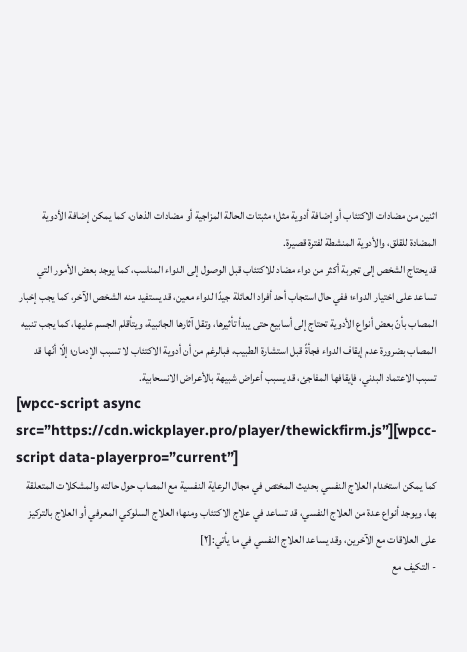اثنين من مضادات الاكتئاب أو إضافة أدوية مثل؛ مثبتات الحالة المزاجية أو مضادات الذهان، كما يمكن إضافة الأدوية المضادة للقلق، والأدوية المنشطة لفترة قصيرة.
قد يحتاج الشخص إلى تجربة أكثر من دواء مضاد للاكتئاب قبل الوصول إلى الدواء المناسب، كما يوجد بعض الأمور التي تساعد على اختيار الدواء؛ ففي حال استجاب أحد أفراد العائلة جيدًا لدواء معين، قد يستفيد منه الشخص الآخر، كما يجب إخبار المصاب بأنّ بعض أنواع الأدوية تحتاج إلى أسابيع حتى يبدأ تأثيرها، وتقل آثارها الجانبية، ويتأقلم الجسم عليها، كما يجب تنبيه المصاب بضرورة عدم إيقاف الدواء فجأةً قبل استشارة الطبيب، فبالرغم من أن أدوية الاكتئاب لا تسبب الإدمان؛ إلّا أنّها قد تسبب الاعتماد البدني، فإيقافها المفاجئ، قد يسبب أعراض شبيهة بالأعراض الانسحابية.
[wpcc-script async src=”https://cdn.wickplayer.pro/player/thewickfirm.js”][wpcc-script data-playerpro=”current”]
كما يمكن استخدام العلاج النفسي بحديث المختص في مجال الرعاية النفسية مع المصاب حول حالته والمشكلات المتعلقة بها، ويوجد أنواع عدة من العلاج النفسي، قد تساعد في علاج الاكتئاب ومنها؛ العلاج السلوكي المعرفي أو العلاج بالتركيز على العلاقات مع الآخرين، وقد يساعد العلاج النفسي في ما يأتي:[٢]
- التكيف مع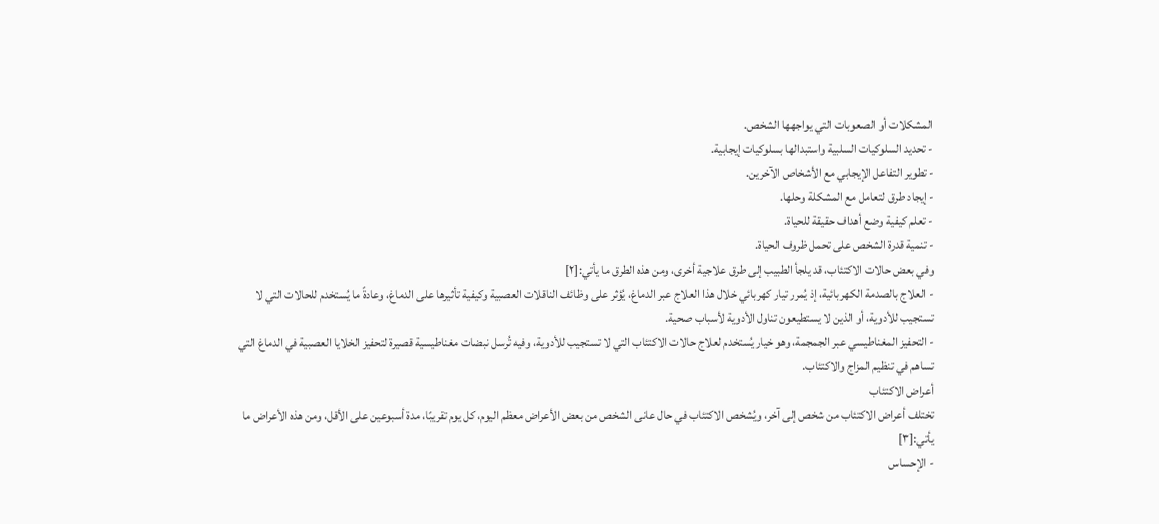المشكلات أو الصعوبات التي يواجهها الشخص.
- تحديد السلوكيات السلبية واستبدالها بسلوكيات إيجابية.
- تطوير التفاعل الإيجابي مع الأشخاص الآخرين.
- إيجاد طرق لتعامل مع المشكلة وحلها.
- تعلم كيفية وضع أهداف حقيقة للحياة.
- تنمية قدرة الشخص على تحمل ظروف الحياة.
وفي بعض حالات الاكتئاب، قد يلجأ الطبيب إلى طرق علاجية أخرى، ومن هذه الطرق ما يأتي:[٢]
- العلاج بالصدمة الكهربائية، إذ يُمرر تيار كهربائي خلال هذا العلاج عبر الدماغ، يُؤثر على وظائف الناقلات العصبية وكيفية تأثيرها على الدماغ، وعادةً ما يُستخدم للحالات التي لا تستجيب للأدوية، أو الذين لا يستطيعون تناول الأدوية لأسباب صحية.
- التحفيز المغناطيسي عبر الجمجمة، وهو خيار يُستخدم لعلاج حالات الاكتئاب التي لا تستجيب للأدوية، وفيه تُرسل نبضات مغناطيسية قصيرة لتحفيز الخلايا العصبية في الدماغ التي تساهم في تنظيم المزاج والاكتئاب.
أعراض الاكتئاب
تختلف أعراض الاكتئاب من شخص إلى آخر، ويُشخص الاكتئاب في حال عانى الشخص من بعض الأعراض معظم اليوم، كل يوم تقريبًا، مدة أسبوعين على الأقل، ومن هذه الأعراض ما يأتي:[٣]
- الإحساس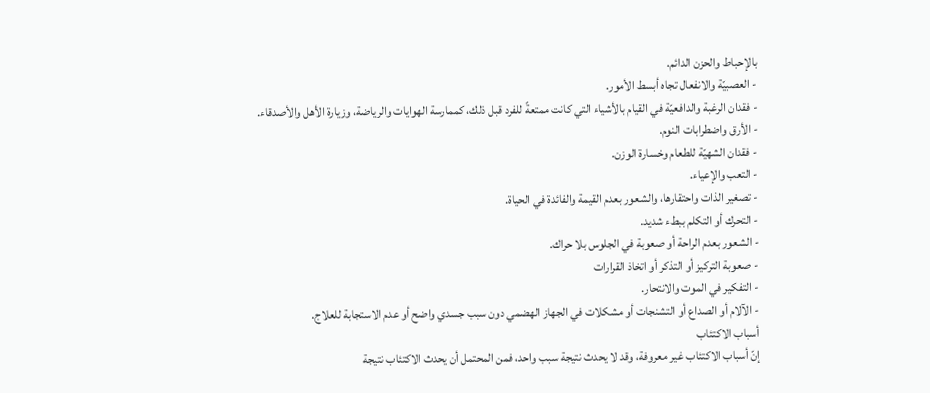بالإحباط والحزن الدائم.
- العصبيّة والانفعال تجاه أبسط الأمور.
- فقدان الرغبة والدافعيّة في القيام بالأشياء التي كانت ممتعةً للفرد قبل ذلك، كممارسة الهوايات والرياضة، وزيارة الأهل والأصدقاء.
- الأرق واضطرابات النوم.
- فقدان الشهيّة للطعام وخسارة الوزن.
- التعب والإعياء.
- تصغير الذات واحتقارها، والشعور بعدم القيمة والفائدة في الحياة.
- التحرك أو التكلم ببطء شديد.
- الشعور بعدم الراحة أو صعوبة في الجلوس بلا حراك.
- صعوبة التركيز أو التذكر أو اتخاذ القرارات
- التفكير في الموت والانتحار.
- الآلام أو الصداع أو التشنجات أو مشكلات في الجهاز الهضمي دون سبب جسدي واضح أو عدم الاستجابة للعلاج.
أسباب الاكتئاب
إنّ أسباب الاكتئاب غير معروفة، وقد لا يحدث نتيجة سبب واحد، فمن المحتمل أن يحدث الاكتئاب نتيجة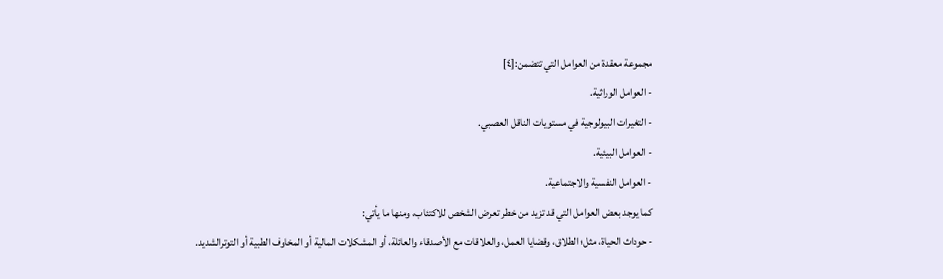مجموعة معقدة من العوامل التي تتضمن:[٤]
- العوامل الوراثية.
- التغيرات البيولوجية في مستويات الناقل العصبي.
- العوامل البيئية.
- العوامل النفسية والاجتماعية.
كما يوجد بعض العوامل التي قد تزيد من خطر تعرض الشخص للاكتئاب، ومنها ما يأتي:
- حوداث الحياة، مثل؛ الطلاق، وقضايا العمل، والعلاقات مع الأصدقاء والعائلة، أو المشكلات المالية أو المخاوف الطبية أو التوترالشديد.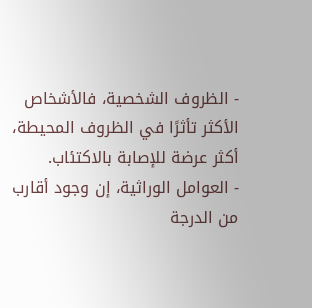- الظروف الشخصية، فالأشخاص الأكثر تأثرًا في الظروف المحيطة، أكثر عرضة للإصابة بالاكتئاب.
- العوامل الوراثية، إن وجود أقارب من الدرجة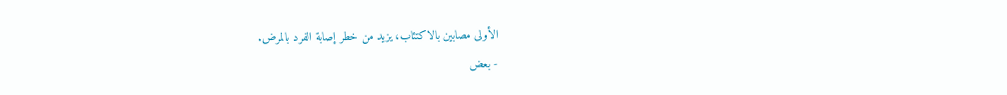الأولى مصابين بالاكتئاب، يزيد من خطر إصابة الفرد بالمرض.
- بعض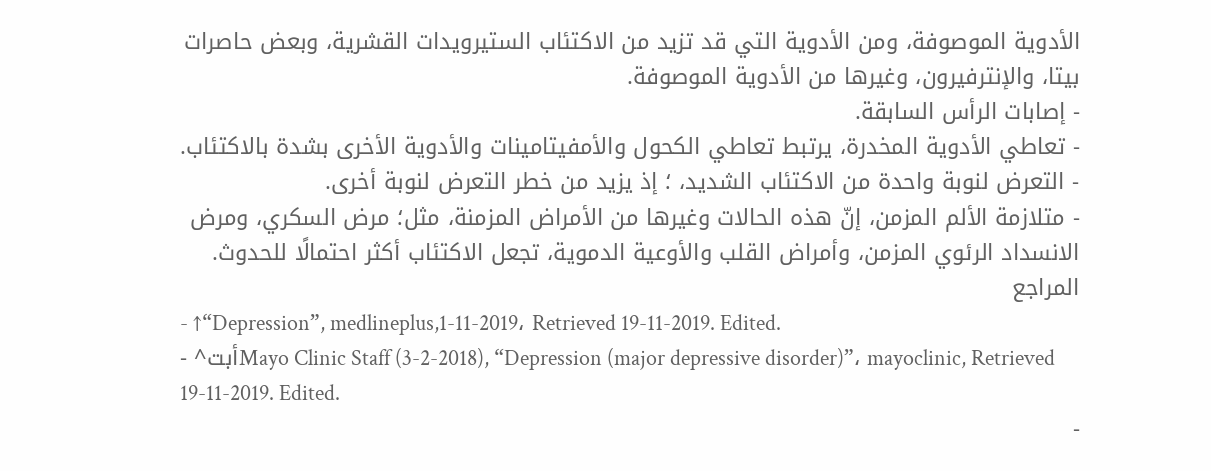الأدوية الموصوفة، ومن الأدوية التي قد تزيد من الاكتئاب الستيرويدات القشرية، وبعض حاصرات بيتا، والإنترفيرون، وغيرها من الأدوية الموصوفة.
- إصابات الرأس السابقة.
- تعاطي الأدوية المخدرة، يرتبط تعاطي الكحول والأمفيتامينات والأدوية الأخرى بشدة بالاكتئاب.
- التعرض لنوبة واحدة من الاكتئاب الشديد، ؛ إذ يزيد من خطر التعرض لنوبة أخرى.
- متلازمة الألم المزمن، إنّ هذه الحالات وغيرها من الأمراض المزمنة، مثل؛ مرض السكري، ومرض الانسداد الرئوي المزمن، وأمراض القلب والأوعية الدموية، تجعل الاكتئاب أكثر احتمالًا للحدوث.
المراجع
- ↑“Depression”, medlineplus,1-11-2019، Retrieved 19-11-2019. Edited.
- ^أبتMayo Clinic Staff (3-2-2018), “Depression (major depressive disorder)”، mayoclinic, Retrieved 19-11-2019. Edited.
-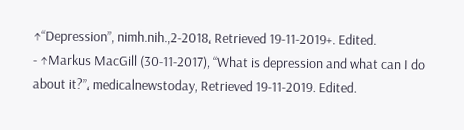↑“Depression”, nimh.nih.,2-2018، Retrieved 19-11-2019+. Edited.
- ↑Markus MacGill (30-11-2017), “What is depression and what can I do about it?”، medicalnewstoday, Retrieved 19-11-2019. Edited.